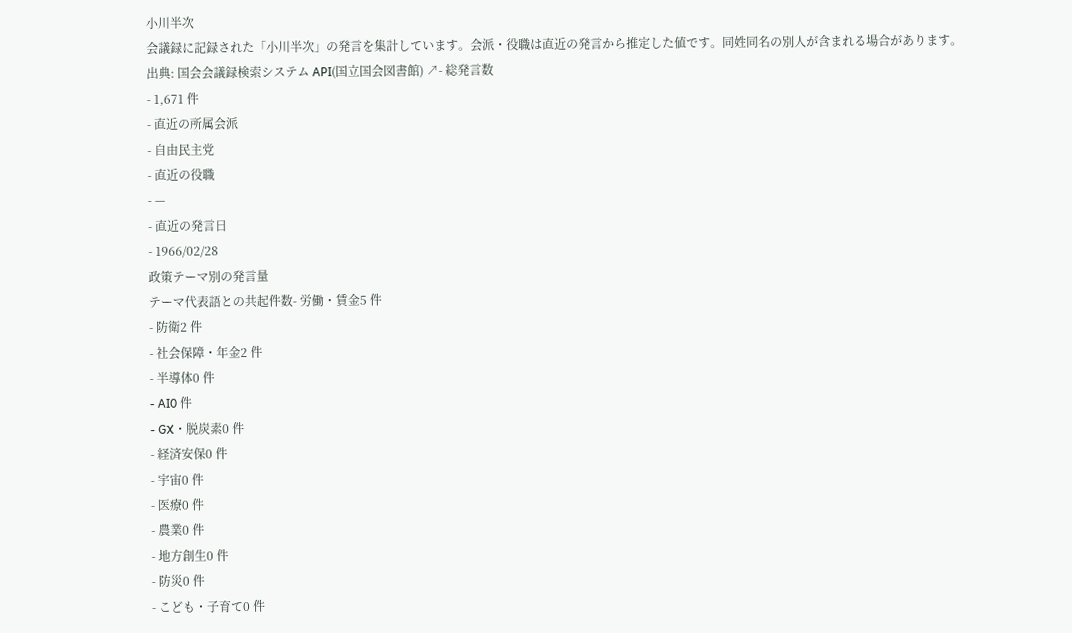小川半次
会議録に記録された「小川半次」の発言を集計しています。会派・役職は直近の発言から推定した値です。同姓同名の別人が含まれる場合があります。
出典: 国会会議録検索システム API(国立国会図書館) ↗- 総発言数
- 1,671 件
- 直近の所属会派
- 自由民主党
- 直近の役職
- —
- 直近の発言日
- 1966/02/28
政策テーマ別の発言量
テーマ代表語との共起件数- 労働・賃金5 件
- 防衛2 件
- 社会保障・年金2 件
- 半導体0 件
- AI0 件
- GX・脱炭素0 件
- 経済安保0 件
- 宇宙0 件
- 医療0 件
- 農業0 件
- 地方創生0 件
- 防災0 件
- こども・子育て0 件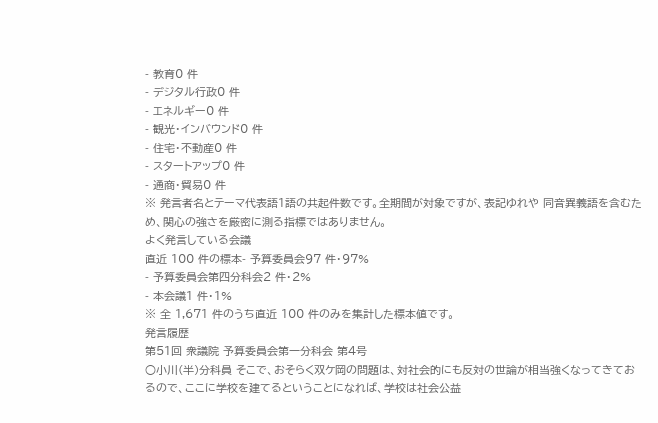- 教育0 件
- デジタル行政0 件
- エネルギー0 件
- 観光・インバウンド0 件
- 住宅・不動産0 件
- スタートアップ0 件
- 通商・貿易0 件
※ 発言者名とテーマ代表語1語の共起件数です。全期間が対象ですが、表記ゆれや 同音異義語を含むため、関心の強さを厳密に測る指標ではありません。
よく発言している会議
直近 100 件の標本- 予算委員会97 件・97%
- 予算委員会第四分科会2 件・2%
- 本会議1 件・1%
※ 全 1,671 件のうち直近 100 件のみを集計した標本値です。
発言履歴
第51回 衆議院 予算委員会第一分科会 第4号
○小川(半)分科員 そこで、おそらく双ケ岡の問題は、対社会的にも反対の世論が相当強くなってきておるので、ここに学校を建てるということになれば、学校は社会公益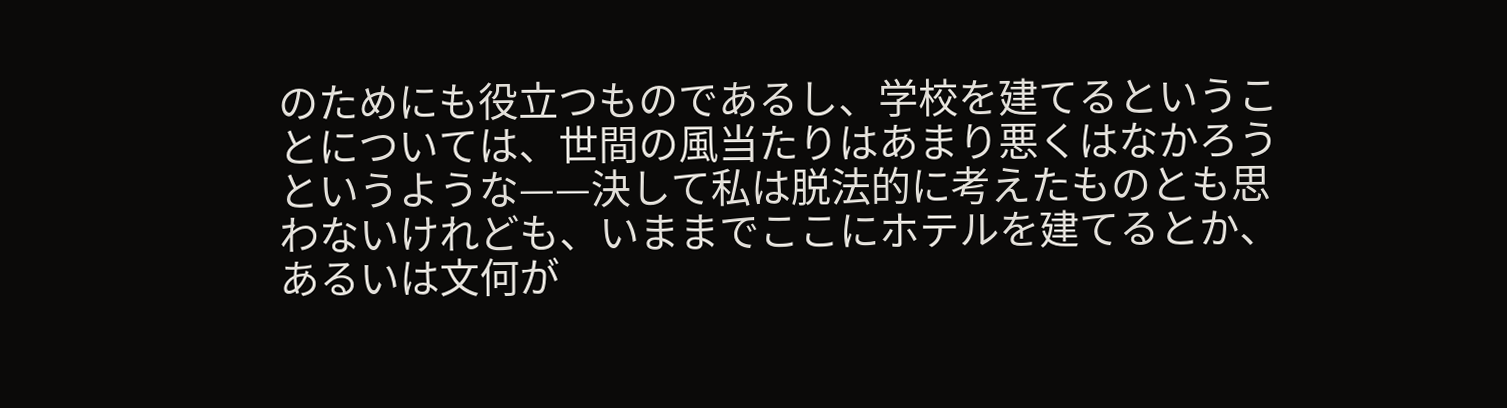のためにも役立つものであるし、学校を建てるということについては、世間の風当たりはあまり悪くはなかろうというような——決して私は脱法的に考えたものとも思わないけれども、いままでここにホテルを建てるとか、あるいは文何が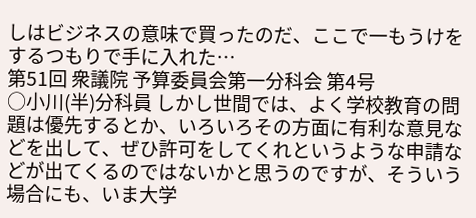しはビジネスの意味で買ったのだ、ここで一もうけをするつもりで手に入れた…
第51回 衆議院 予算委員会第一分科会 第4号
○小川(半)分科員 しかし世間では、よく学校教育の問題は優先するとか、いろいろその方面に有利な意見などを出して、ぜひ許可をしてくれというような申請などが出てくるのではないかと思うのですが、そういう場合にも、いま大学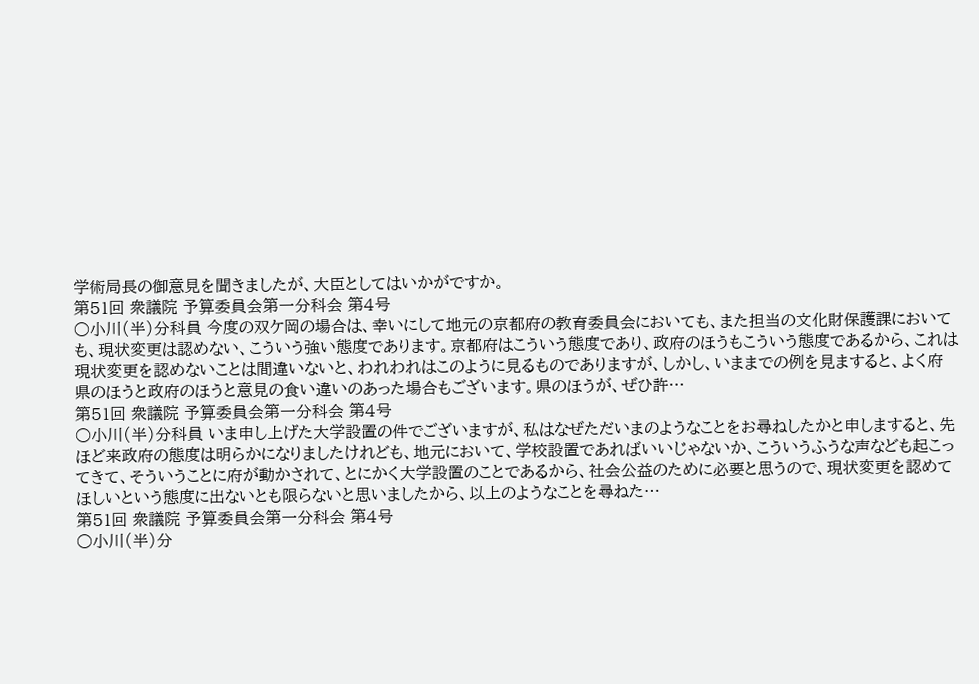学術局長の御意見を聞きましたが、大臣としてはいかがですか。
第51回 衆議院 予算委員会第一分科会 第4号
○小川(半)分科員 今度の双ケ岡の場合は、幸いにして地元の京都府の教育委員会においても、また担当の文化財保護課においても、現状変更は認めない、こういう強い態度であります。京都府はこういう態度であり、政府のほうもこういう態度であるから、これは現状変更を認めないことは間違いないと、われわれはこのように見るものでありますが、しかし、いままでの例を見ますると、よく府県のほうと政府のほうと意見の食い違いのあった場合もございます。県のほうが、ぜひ許…
第51回 衆議院 予算委員会第一分科会 第4号
○小川(半)分科員 いま申し上げた大学設置の件でございますが、私はなぜただいまのようなことをお尋ねしたかと申しますると、先ほど来政府の態度は明らかになりましたけれども、地元において、学校設置であればいいじゃないか、こういうふうな声なども起こってきて、そういうことに府が動かされて、とにかく大学設置のことであるから、社会公益のために必要と思うので、現状変更を認めてほしいという態度に出ないとも限らないと思いましたから、以上のようなことを尋ねた…
第51回 衆議院 予算委員会第一分科会 第4号
○小川(半)分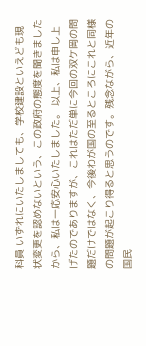科員 いずれにいたしましても、学校建設といえども現状変更を認めないという、この政府の態度を聞きましたから、私は一応安心いたしました。 以上、私は申し上げたのでありますが、これはただ単に今回の双ケ岡の問題だけではなく、今後わが国の至るところにこれと同様の問題が起こり得ると思うのです。残念ながら、近年の国民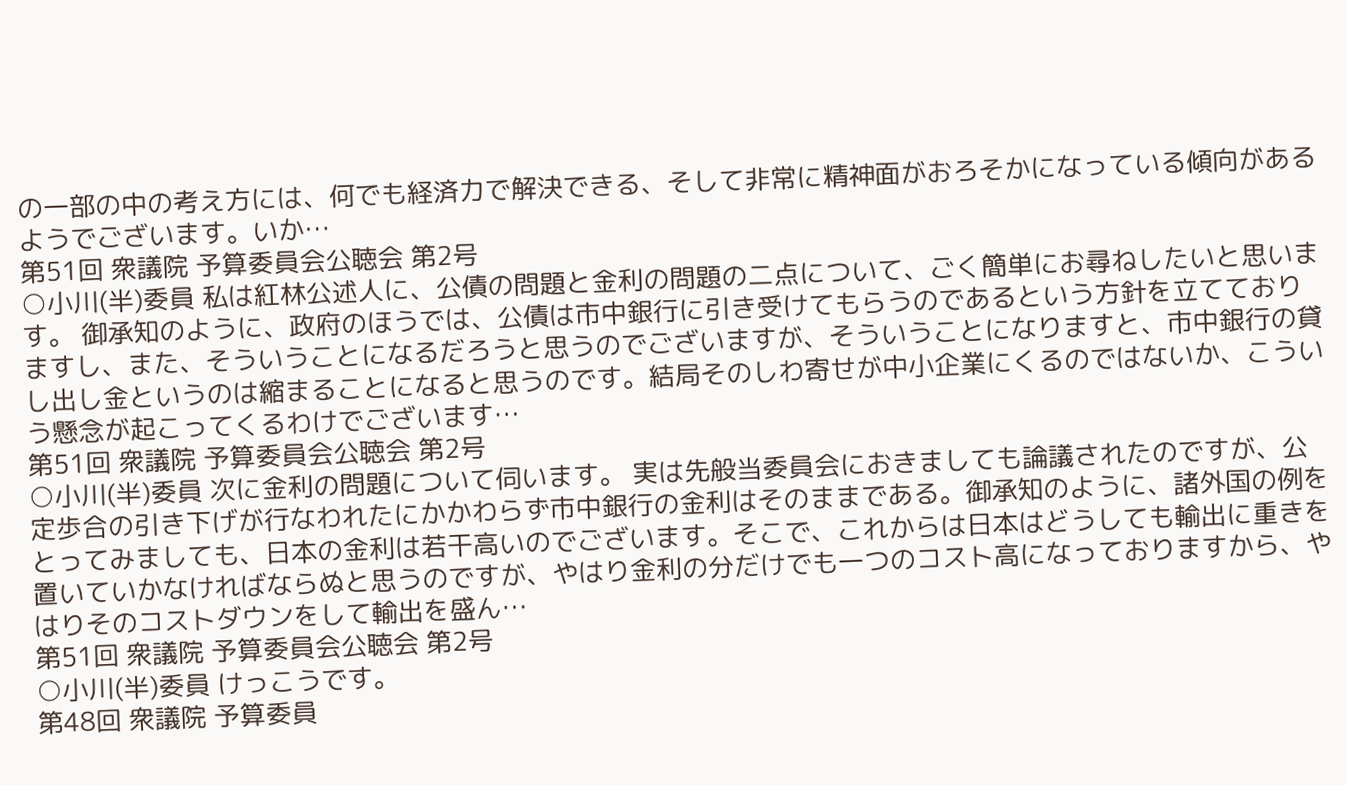の一部の中の考え方には、何でも経済力で解決できる、そして非常に精神面がおろそかになっている傾向があるようでございます。いか…
第51回 衆議院 予算委員会公聴会 第2号
○小川(半)委員 私は紅林公述人に、公債の問題と金利の問題の二点について、ごく簡単にお尋ねしたいと思います。 御承知のように、政府のほうでは、公債は市中銀行に引き受けてもらうのであるという方針を立てておりますし、また、そういうことになるだろうと思うのでございますが、そういうことになりますと、市中銀行の貸し出し金というのは縮まることになると思うのです。結局そのしわ寄せが中小企業にくるのではないか、こういう懸念が起こってくるわけでございます…
第51回 衆議院 予算委員会公聴会 第2号
○小川(半)委員 次に金利の問題について伺います。 実は先般当委員会におきましても論議されたのですが、公定歩合の引き下げが行なわれたにかかわらず市中銀行の金利はそのままである。御承知のように、諸外国の例をとってみましても、日本の金利は若干高いのでございます。そこで、これからは日本はどうしても輸出に重きを置いていかなければならぬと思うのですが、やはり金利の分だけでも一つのコスト高になっておりますから、やはりそのコストダウンをして輸出を盛ん…
第51回 衆議院 予算委員会公聴会 第2号
○小川(半)委員 けっこうです。
第48回 衆議院 予算委員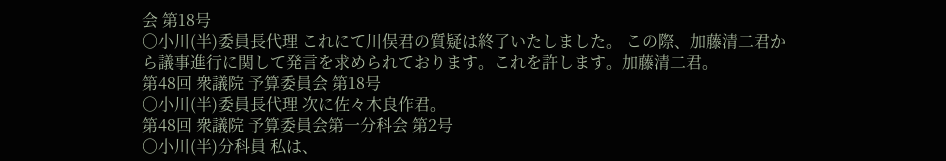会 第18号
○小川(半)委員長代理 これにて川俣君の質疑は終了いたしました。 この際、加藤清二君から議事進行に関して発言を求められております。これを許します。加藤清二君。
第48回 衆議院 予算委員会 第18号
○小川(半)委員長代理 次に佐々木良作君。
第48回 衆議院 予算委員会第一分科会 第2号
○小川(半)分科員 私は、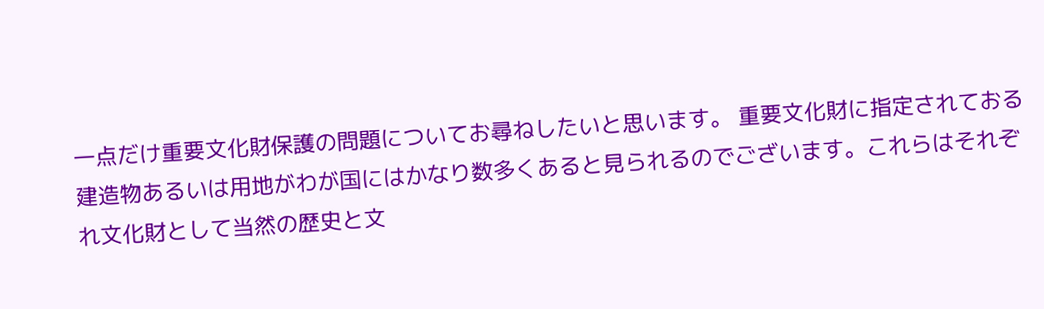一点だけ重要文化財保護の問題についてお尋ねしたいと思います。 重要文化財に指定されておる建造物あるいは用地がわが国にはかなり数多くあると見られるのでございます。これらはそれぞれ文化財として当然の歴史と文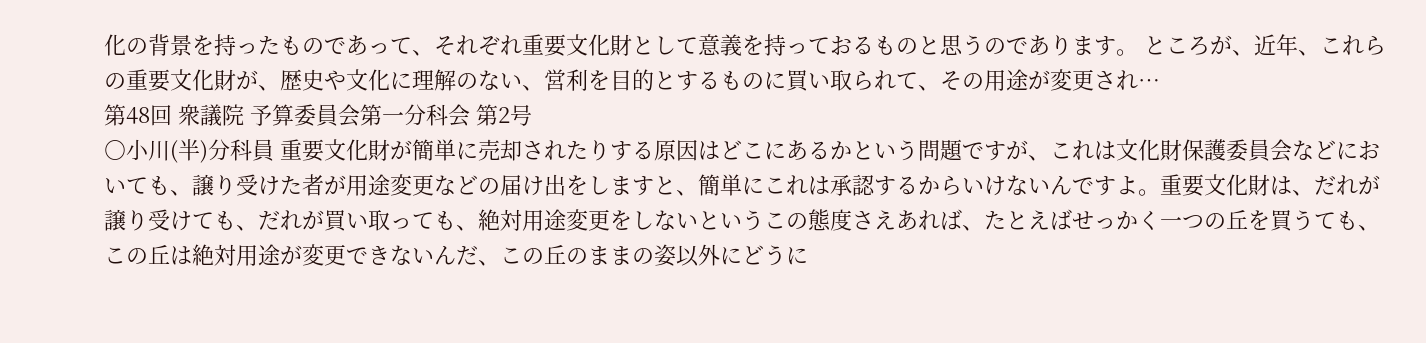化の背景を持ったものであって、それぞれ重要文化財として意義を持っておるものと思うのであります。 ところが、近年、これらの重要文化財が、歴史や文化に理解のない、営利を目的とするものに買い取られて、その用途が変更され…
第48回 衆議院 予算委員会第一分科会 第2号
○小川(半)分科員 重要文化財が簡単に売却されたりする原因はどこにあるかという問題ですが、これは文化財保護委員会などにおいても、譲り受けた者が用途変更などの届け出をしますと、簡単にこれは承認するからいけないんですよ。重要文化財は、だれが譲り受けても、だれが買い取っても、絶対用途変更をしないというこの態度さえあれば、たとえばせっかく一つの丘を買うても、この丘は絶対用途が変更できないんだ、この丘のままの姿以外にどうに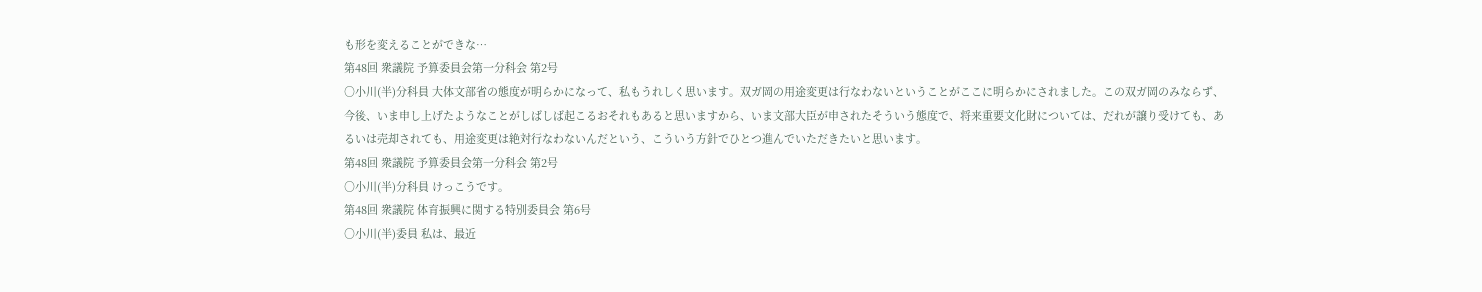も形を変えることができな…
第48回 衆議院 予算委員会第一分科会 第2号
○小川(半)分科員 大体文部省の態度が明らかになって、私もうれしく思います。双ガ岡の用途変更は行なわないということがここに明らかにされました。この双ガ岡のみならず、今後、いま申し上げたようなことがしばしば起こるおそれもあると思いますから、いま文部大臣が申されたそういう態度で、将来重要文化財については、だれが譲り受けても、あるいは売却されても、用途変更は絶対行なわないんだという、こういう方針でひとつ進んでいただきたいと思います。
第48回 衆議院 予算委員会第一分科会 第2号
○小川(半)分科員 けっこうです。
第48回 衆議院 体育振興に関する特別委員会 第6号
○小川(半)委員 私は、最近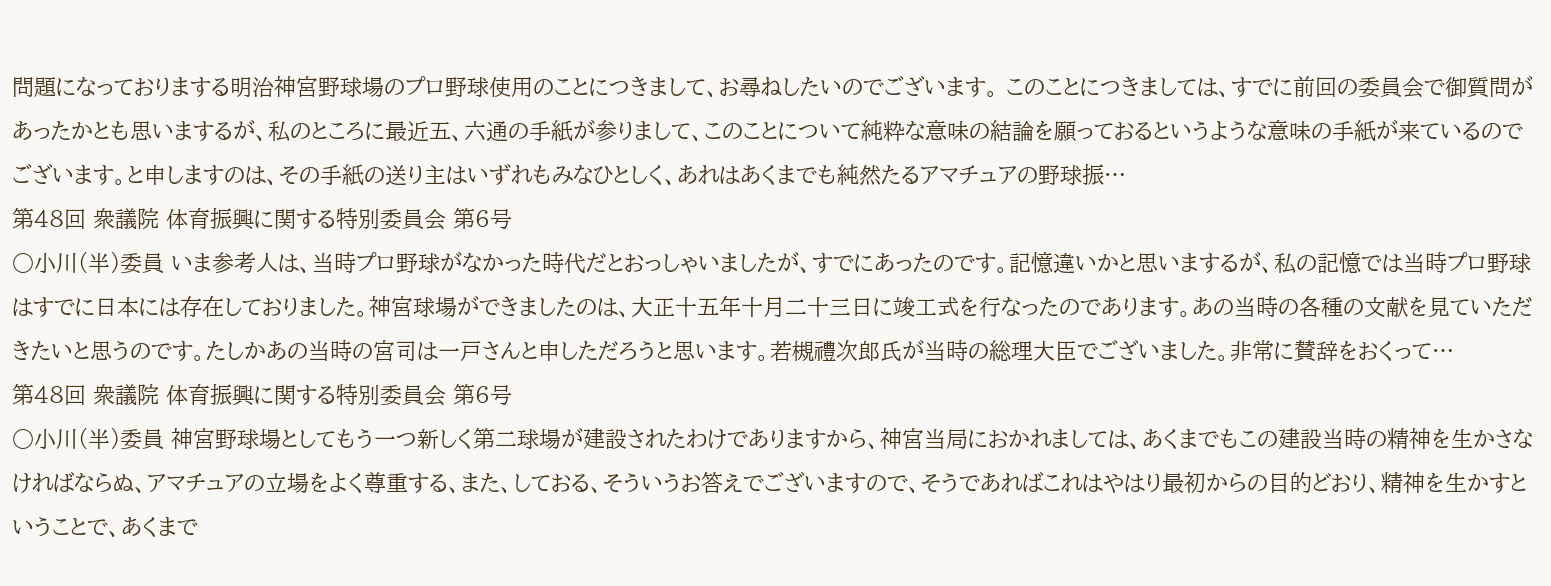問題になっておりまする明治神宮野球場のプロ野球使用のことにつきまして、お尋ねしたいのでございます。 このことにつきましては、すでに前回の委員会で御質問があったかとも思いまするが、私のところに最近五、六通の手紙が参りまして、このことについて純粋な意味の結論を願っておるというような意味の手紙が来ているのでございます。と申しますのは、その手紙の送り主はいずれもみなひとしく、あれはあくまでも純然たるアマチュアの野球振…
第48回 衆議院 体育振興に関する特別委員会 第6号
○小川(半)委員 いま参考人は、当時プロ野球がなかった時代だとおっしゃいましたが、すでにあったのです。記憶違いかと思いまするが、私の記憶では当時プロ野球はすでに日本には存在しておりました。神宮球場ができましたのは、大正十五年十月二十三日に竣工式を行なったのであります。あの当時の各種の文献を見ていただきたいと思うのです。たしかあの当時の宮司は一戸さんと申しただろうと思います。若槻禮次郎氏が当時の総理大臣でございました。非常に賛辞をおくって…
第48回 衆議院 体育振興に関する特別委員会 第6号
○小川(半)委員 神宮野球場としてもう一つ新しく第二球場が建設されたわけでありますから、神宮当局におかれましては、あくまでもこの建設当時の精神を生かさなければならぬ、アマチュアの立場をよく尊重する、また、しておる、そういうお答えでございますので、そうであればこれはやはり最初からの目的どおり、精神を生かすということで、あくまで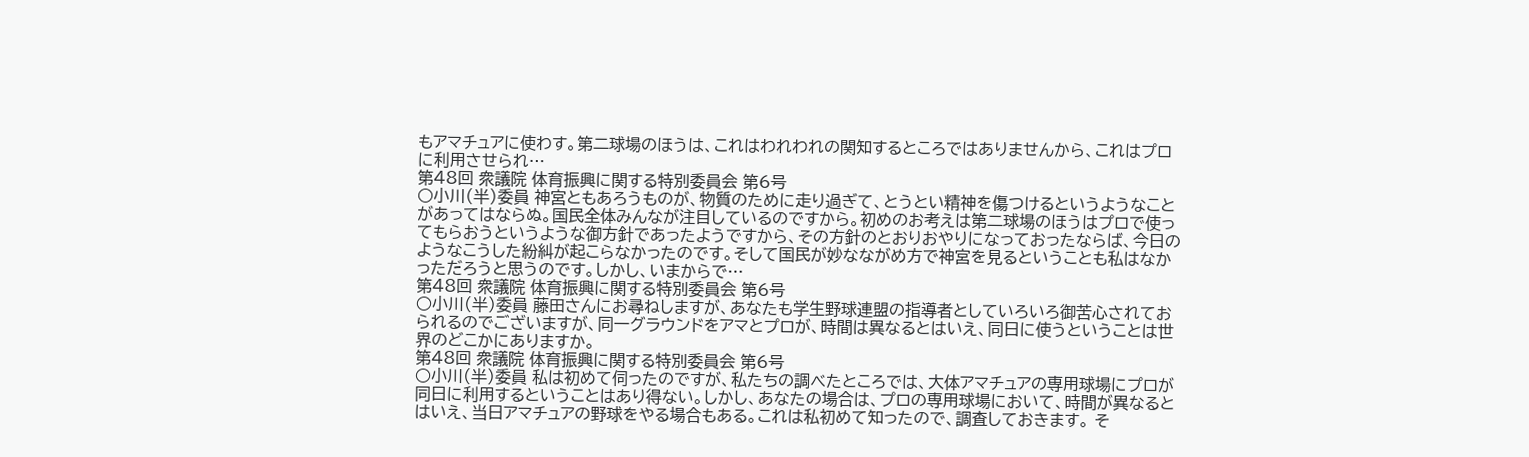もアマチュアに使わす。第二球場のほうは、これはわれわれの関知するところではありませんから、これはプロに利用させられ…
第48回 衆議院 体育振興に関する特別委員会 第6号
○小川(半)委員 神宮ともあろうものが、物質のために走り過ぎて、とうとい精神を傷つけるというようなことがあってはならぬ。国民全体みんなが注目しているのですから。初めのお考えは第二球場のほうはプロで使ってもらおうというような御方針であったようですから、その方針のとおりおやりになっておったならば、今日のようなこうした紛糾が起こらなかったのです。そして国民が妙なながめ方で神宮を見るということも私はなかっただろうと思うのです。しかし、いまからで…
第48回 衆議院 体育振興に関する特別委員会 第6号
○小川(半)委員 藤田さんにお尋ねしますが、あなたも学生野球連盟の指導者としていろいろ御苦心されておられるのでございますが、同一グラウンドをアマとプロが、時間は異なるとはいえ、同日に使うということは世界のどこかにありますか。
第48回 衆議院 体育振興に関する特別委員会 第6号
○小川(半)委員 私は初めて伺ったのですが、私たちの調べたところでは、大体アマチュアの専用球場にプロが同日に利用するということはあり得ない。しかし、あなたの場合は、プロの専用球場において、時間が異なるとはいえ、当日アマチュアの野球をやる場合もある。これは私初めて知ったので、調査しておきます。 そ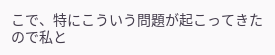こで、特にこういう問題が起こってきたので私と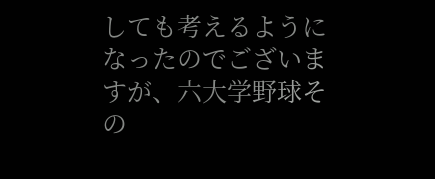しても考えるようになったのでございますが、六大学野球その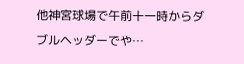他神宮球場で午前十一時からダブルヘッダーでや…